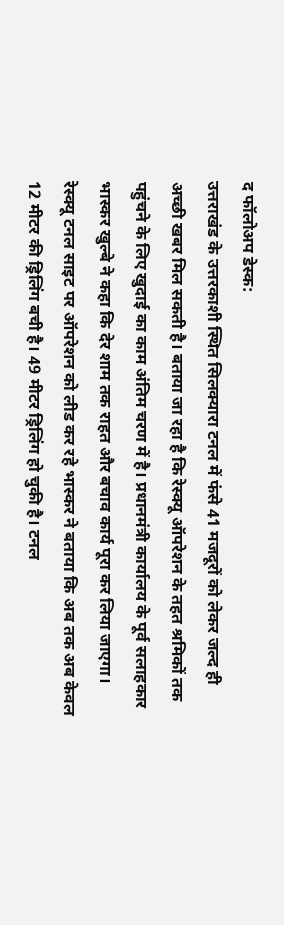द फॉलोअप डेस्क:
उत्तराखंड के उत्तरकाशी स्थित सिलक्यारा टनल में फंसे 41 मजदूरों को लेकर जल्द ही अच्छी खबर मिल सकती है। बताया जा रहा है कि रेस्क्यू ऑपरेशन के तहत श्रमिकों तक पहुंचने के लिए खुदाई का काम अंतिम चरण में है। प्रधानमंत्री कार्यालय के पूर्व सलाहकार भास्कर खुल्बे ने कहा कि देर शाम तक राहत और बचाव कार्य पूरा कर लिया जाएगा। रेस्क्यू टनल साइट पर ऑपरेशन को लीड कर रहे भास्कर ने बताया कि अब तक अब केवल 12 मीटर की ड्रिलिंग बची है। 49 मीटर ड्रिलिंग हो चुकी है। टनल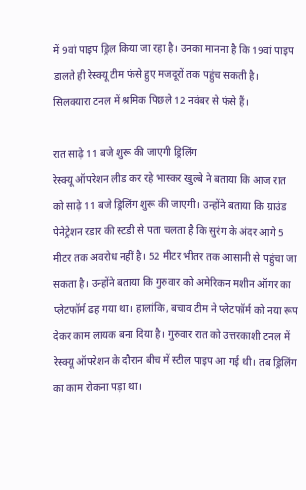में 9वां पाइप ड्रिल किया जा रहा है। उनका मानना है कि 19वां पाइप डालते ही रेस्क्यू टीम फंसे हुए मजदूरों तक पहुंच सकती है। सिलक्यारा टनल में श्रमिक पिछले 12 नवंबर से फंसे हैं।

रात साढ़े 11 बजे शुरू की जाएगी ड्रिलिंग
रेस्क्यू ऑपरेशन लीड कर रहे भास्कर खुल्बे ने बताया कि आज रात को साढ़े 11 बजे ड्रिलिंग शुरू की जाएगी। उन्होंने बताया कि ग्राउंड पेनेट्रेशन रडार की स्टडी से पता चलता है कि सुरंग के अंदर आगे 5 मीटर तक अवरोध नहीं है। 52 मीटर भीतर तक आसानी से पहुंचा जा सकता है। उन्होंने बताया कि गुरुवार को अमेरिकन मशीन ऑगर का प्लेटफॉर्म ढह गया था। हालांकि, बचाव टीम ने प्लेटफॉर्म को नया रूप देकर काम लायक बना दिया है। गुरुवार रात को उत्तरकाशी टनल में रेस्क्यू ऑपरेशन के दौरान बीच में स्टील पाइप आ गई थी। तब ड्रिलिंग का काम रोकना पड़ा था।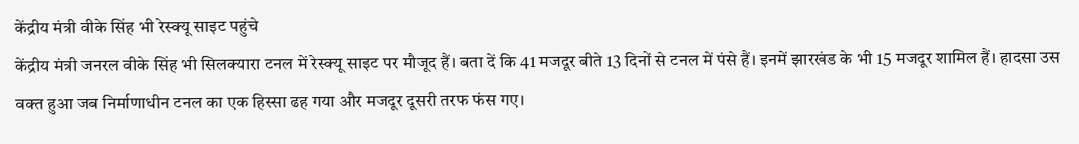केंद्रीय मंत्री वीके सिंह भी रेस्क्यू साइट पहुंचे
केंद्रीय मंत्री जनरल वीके सिंह भी सिलक्यारा टनल में रेस्क्यू साइट पर मौजूद हैं। बता दें कि 41 मजदूर बीते 13 दिनों से टनल में पंसे हैं। इनमें झारखंड के भी 15 मजदूर शामिल हैं। हादसा उस वक्त हुआ जब निर्माणाधीन टनल का एक हिस्सा ढह गया और मजदूर दूसरी तरफ फंस गए।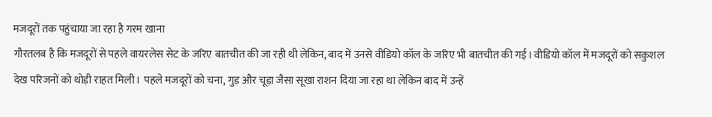मजदूरों तक पहुंचाया जा रहा है गरम खाना
गौरतलब है कि मजदूरों से पहले वायरलेस सेट के जरिए बातचीत की जा रही थी लेकिन, बाद में उनसे वीडियो कॉल के जरिए भी बातचीत की गई। वीडियो कॉल में मजदूरों को सकुशल देख परिजनों को थोड़ी राहत मिली। पहले मजदूरों को चना, गुड़ और चूड़ा जैसा सूखा राशन दिया जा रहा था लेकिन बाद में उन्हें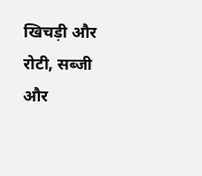खिचड़ी और रोटी, सब्जी और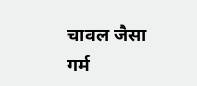चावल जैसा गर्म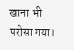खाना भी परोसा गया।